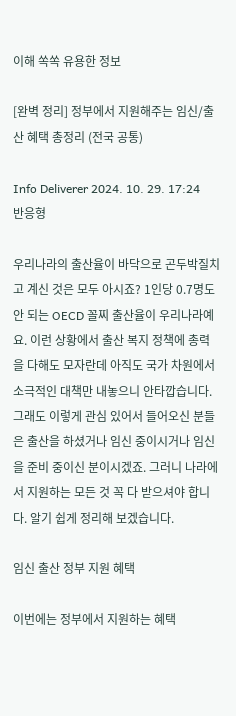이해 쏙쏙 유용한 정보

[완벽 정리] 정부에서 지원해주는 임신/출산 혜택 총정리 (전국 공통)

Info Deliverer 2024. 10. 29. 17:24
반응형

우리나라의 출산율이 바닥으로 곤두박질치고 계신 것은 모두 아시죠? 1인당 0.7명도 안 되는 OECD 꼴찌 출산율이 우리나라예요. 이런 상황에서 출산 복지 정책에 총력을 다해도 모자란데 아직도 국가 차원에서 소극적인 대책만 내놓으니 안타깝습니다. 그래도 이렇게 관심 있어서 들어오신 분들은 출산을 하셨거나 임신 중이시거나 임신을 준비 중이신 분이시겠죠. 그러니 나라에서 지원하는 모든 것 꼭 다 받으셔야 합니다. 알기 쉽게 정리해 보겠습니다.

임신 출산 정부 지원 혜택

이번에는 정부에서 지원하는 혜택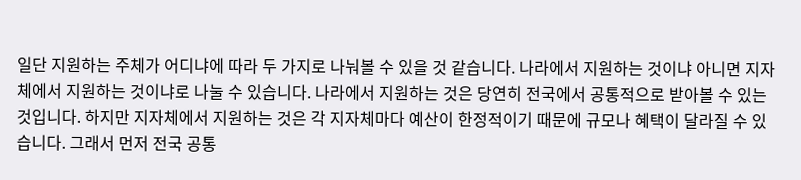일단 지원하는 주체가 어디냐에 따라 두 가지로 나눠볼 수 있을 것 같습니다. 나라에서 지원하는 것이냐 아니면 지자체에서 지원하는 것이냐로 나눌 수 있습니다. 나라에서 지원하는 것은 당연히 전국에서 공통적으로 받아볼 수 있는 것입니다. 하지만 지자체에서 지원하는 것은 각 지자체마다 예산이 한정적이기 때문에 규모나 혜택이 달라질 수 있습니다. 그래서 먼저 전국 공통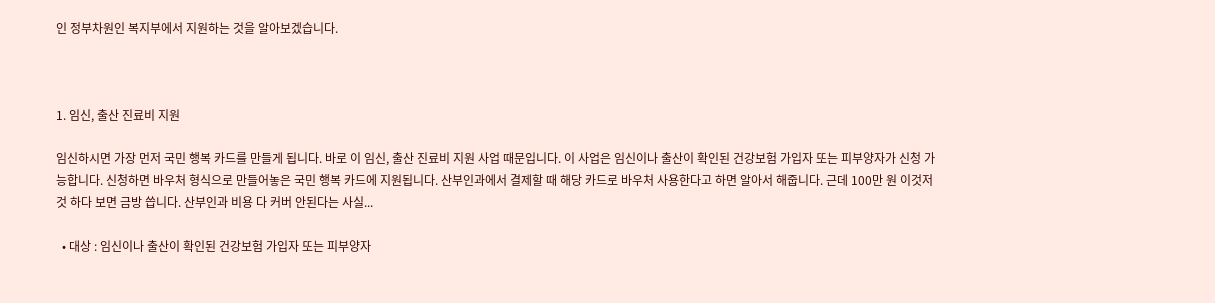인 정부차원인 복지부에서 지원하는 것을 알아보겠습니다.



1. 임신, 출산 진료비 지원

임신하시면 가장 먼저 국민 행복 카드를 만들게 됩니다. 바로 이 임신, 출산 진료비 지원 사업 때문입니다. 이 사업은 임신이나 출산이 확인된 건강보험 가입자 또는 피부양자가 신청 가능합니다. 신청하면 바우처 형식으로 만들어놓은 국민 행복 카드에 지원됩니다. 산부인과에서 결제할 때 해당 카드로 바우처 사용한다고 하면 알아서 해줍니다. 근데 100만 원 이것저것 하다 보면 금방 씁니다. 산부인과 비용 다 커버 안된다는 사실...

  • 대상 : 임신이나 출산이 확인된 건강보험 가입자 또는 피부양자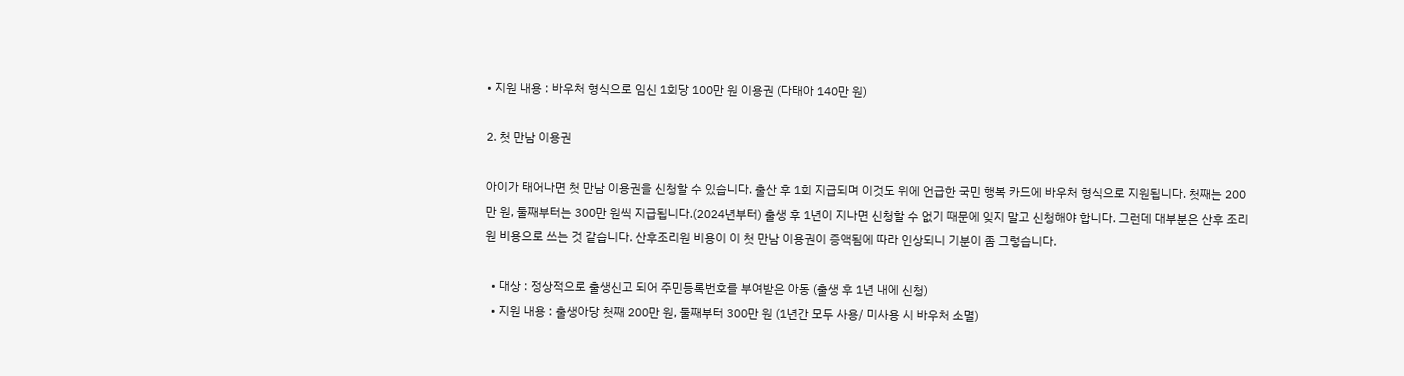• 지원 내용 : 바우처 형식으로 임신 1회당 100만 원 이용권 (다태아 140만 원)

2. 첫 만남 이용권

아이가 태어나면 첫 만남 이용권을 신청할 수 있습니다. 출산 후 1회 지급되며 이것도 위에 언급한 국민 행복 카드에 바우처 형식으로 지원됩니다. 첫째는 200만 원, 둘째부터는 300만 원씩 지급됩니다.(2024년부터) 출생 후 1년이 지나면 신청할 수 없기 때문에 잊지 말고 신청해야 합니다. 그런데 대부분은 산후 조리원 비용으로 쓰는 것 같습니다. 산후조리원 비용이 이 첫 만남 이용권이 증액됨에 따라 인상되니 기분이 좀 그렇습니다.

  • 대상 : 정상적으로 출생신고 되어 주민등록번호를 부여받은 아동 (출생 후 1년 내에 신청)
  • 지원 내용 : 출생아당 첫째 200만 원, 둘째부터 300만 원 (1년간 모두 사용/ 미사용 시 바우처 소멸)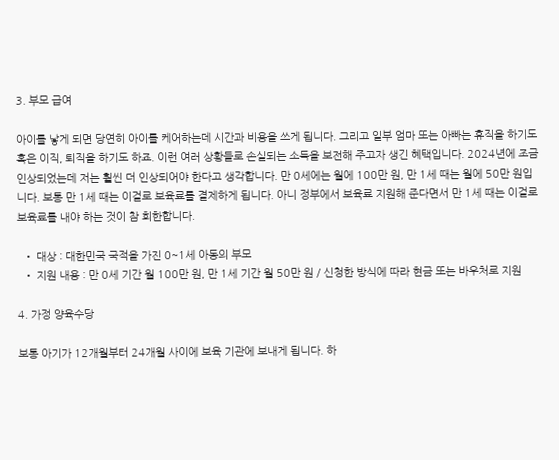3. 부모 급여

아이를 낳게 되면 당연히 아이를 케어하는데 시간과 비용을 쓰게 됩니다. 그리고 일부 엄마 또는 아빠는 휴직을 하기도 혹은 이직, 퇴직을 하기도 하죠. 이런 여러 상황들로 손실되는 소득을 보전해 주고자 생긴 혜택입니다. 2024년에 조금 인상되었는데 저는 훨씬 더 인상되어야 한다고 생각합니다. 만 0세에는 월에 100만 원, 만 1세 때는 월에 50만 원입니다. 보통 만 1세 때는 이걸로 보육료를 결제하게 됩니다. 아니 정부에서 보육료 지원해 준다면서 만 1세 때는 이걸로 보육료를 내야 하는 것이 참 희한합니다.

  • 대상 : 대한민국 국적을 가진 0~1세 아동의 부모
  • 지원 내용 : 만 0세 기간 월 100만 원, 만 1세 기간 월 50만 원 / 신청한 방식에 따라 현금 또는 바우처로 지원

4. 가정 양육수당

보통 아기가 12개월부터 24개월 사이에 보육 기관에 보내게 됩니다. 하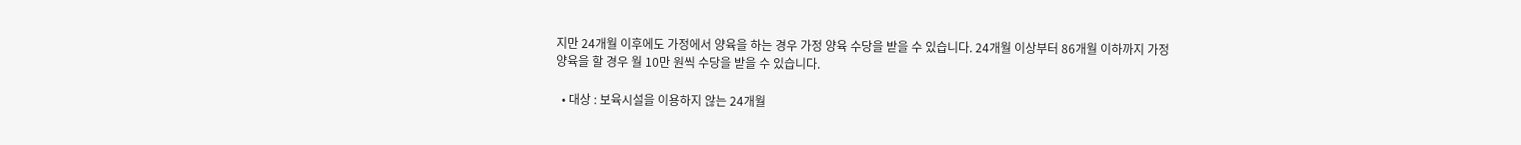지만 24개월 이후에도 가정에서 양육을 하는 경우 가정 양육 수당을 받을 수 있습니다. 24개월 이상부터 86개월 이하까지 가정 양육을 할 경우 월 10만 원씩 수당을 받을 수 있습니다.

  • 대상 : 보육시설을 이용하지 않는 24개월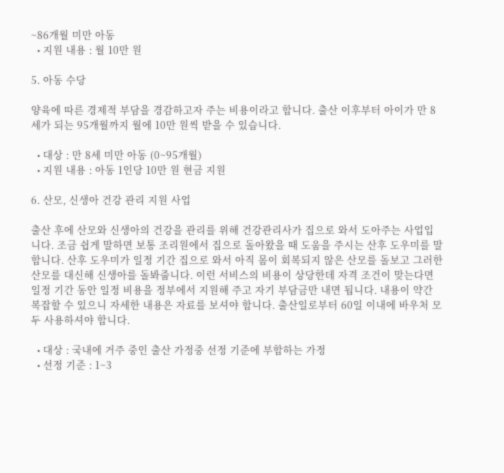~86개월 미만 아동
  • 지원 내용 : 월 10만 원

5. 아동 수당

양육에 따른 경제적 부담을 경감하고자 주는 비용이라고 합니다. 출산 이후부터 아이가 만 8세가 되는 95개월까지 월에 10만 원씩 받을 수 있습니다.

  • 대상 : 만 8세 미만 아동 (0~95개월)
  • 지원 내용 : 아동 1인당 10만 원 현금 지원

6. 산모, 신생아 건강 관리 지원 사업

출산 후에 산모와 신생아의 건강을 관리를 위해 건강관리사가 집으로 와서 도아주는 사업입니다. 조금 쉽게 말하면 보통 조리원에서 집으로 돌아왔을 때 도움을 주시는 산후 도우미를 말합니다. 산후 도우미가 일정 기간 집으로 와서 아직 몸이 회복되지 않은 산모를 돌보고 그러한 산모를 대신해 신생아를 돌봐줍니다. 이런 서비스의 비용이 상당한데 자격 조건이 맞는다면 일정 기간 동안 일정 비용을 정부에서 지원해 주고 자기 부담금만 내면 됩니다. 내용이 약간 복잡할 수 있으니 자세한 내용은 자료를 보셔야 합니다. 출산일로부터 60일 이내에 바우처 모두 사용하셔야 합니다.

  • 대상 : 국내에 거주 중인 출산 가정중 선정 기준에 부합하는 가정
  • 선정 기준 : 1~3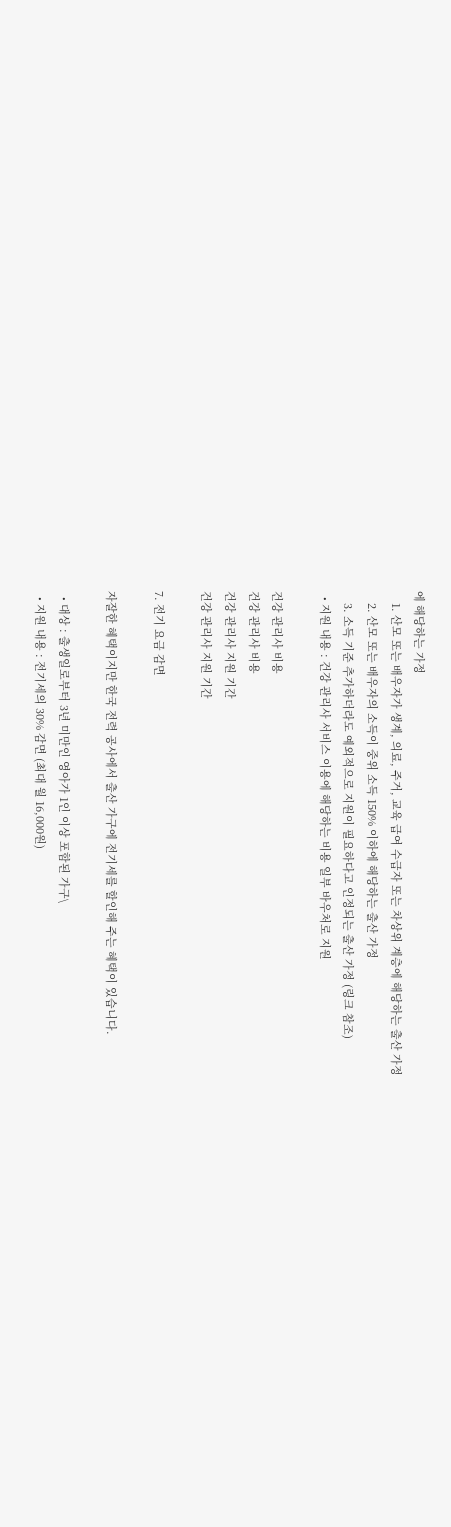에 해당하는 가정
    1. 산모 또는 배우자가 생계, 의료, 주거, 교육 급여 수급자 또는 차상위 계층에 해당하는 출산 가정
    2. 산모 또는 배우자의 소득이 중위 소득 150% 이하에 해당하는 출산 가정
    3. 소득 기준 추가하더라도 예외적으로 지원이 필요하다고 인정되는 출산 가정 (링크 참조)
  • 지원 내용 : 건강 관리사 서비스 이용에 해당하는 비용 일부 바우처로 지원

건강 관리사 비용
건강 관리사 비용
건강 관리사 지원 기간
건강 관리사 지원 기간

7. 전기 요금 감면

자잘한 혜택이지만 한국 전력 공사에서 출산 가구에 전기세를 할인해 주는 혜택이 있습니다.

  • 대상 : 출생일로부터 3년 미만인 영아가 1인 이상 포함된 가구\
  • 지원 내용 : 전기세의 30% 감면 (최대 월 16,000원)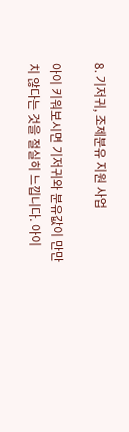8. 기저귀, 조제분유 지원 사업

아이 키워보시면 기저귀와 분유값이 만만치 않다는 것을 절실히 느낍니다. 아이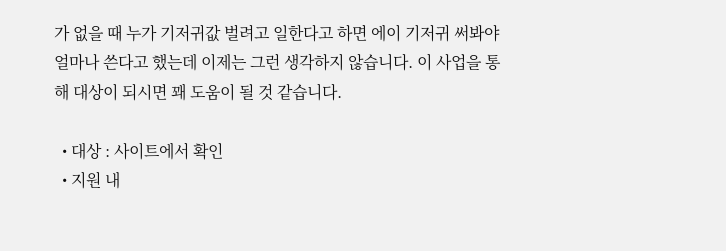가 없을 때 누가 기저귀값 벌려고 일한다고 하면 에이 기저귀 써봐야 얼마나 쓴다고 했는데 이제는 그런 생각하지 않습니다. 이 사업을 통해 대상이 되시면 꽤 도움이 될 것 같습니다.

  • 대상 : 사이트에서 확인
  • 지원 내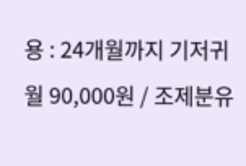용 : 24개월까지 기저귀 월 90,000원 / 조제분유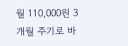월 110,000원 3개월 주기로 바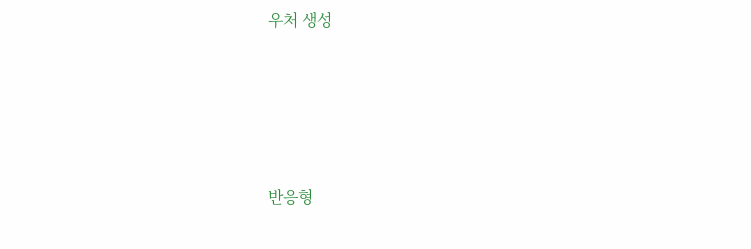우처 생성





반응형